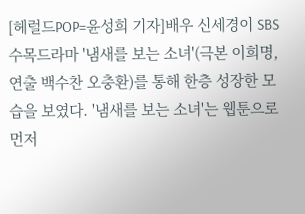[헤럴드POP=윤성희 기자]배우 신세경이 SBS 수목드라마 '냄새를 보는 소녀'(극본 이희명, 연출 백수찬 오충환)를 통해 한층 성장한 모습을 보였다. '냄새를 보는 소녀'는 웹툰으로 먼저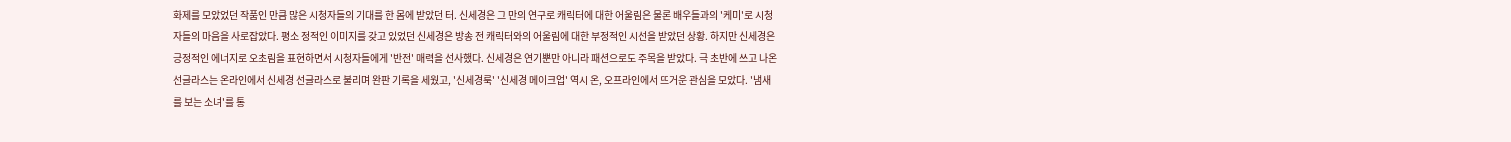화제를 모았었던 작품인 만큼 많은 시청자들의 기대를 한 몸에 받았던 터. 신세경은 그 만의 연구로 캐릭터에 대한 어울림은 물론 배우들과의 '케미'로 시청자들의 마음을 사로잡았다. 평소 정적인 이미지를 갖고 있었던 신세경은 방송 전 캐릭터와의 어울림에 대한 부정적인 시선을 받았던 상황. 하지만 신세경은 긍정적인 에너지로 오초림을 표현하면서 시청자들에게 '반전' 매력을 선사했다. 신세경은 연기뿐만 아니라 패션으로도 주목을 받았다. 극 초반에 쓰고 나온 선글라스는 온라인에서 신세경 선글라스로 불리며 완판 기록을 세웠고, '신세경룩' '신세경 메이크업' 역시 온, 오프라인에서 뜨거운 관심을 모았다. '냄새를 보는 소녀'를 통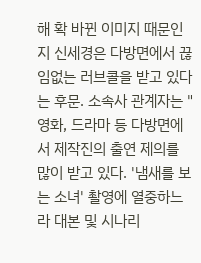해 확 바뀐 이미지 때문인지 신세경은 다방면에서 끊임없는 러브콜을 받고 있다는 후문. 소속사 관계자는 "영화, 드라마 등 다방면에서 제작진의 출연 제의를 많이 받고 있다. '냄새를 보는 소녀' 촬영에 열중하느라 대본 및 시나리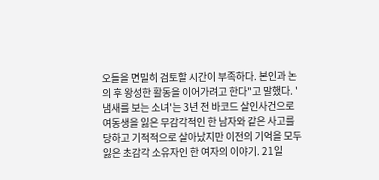오들을 면밀히 검토할 시간이 부족하다. 본인과 논의 후 왕성한 활동을 이어가려고 한다"고 말했다. '냄새를 보는 소녀'는 3년 전 바코드 살인사건으로 여동생을 잃은 무감각적인 한 남자와 같은 사고를 당하고 기적적으로 살아났지만 이전의 기억을 모두 잃은 초감각 소유자인 한 여자의 이야기. 21일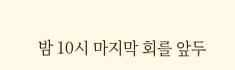밤 10시 마지막 회를 앞두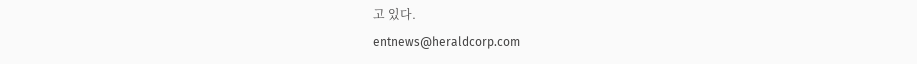고 있다.
entnews@heraldcorp.com